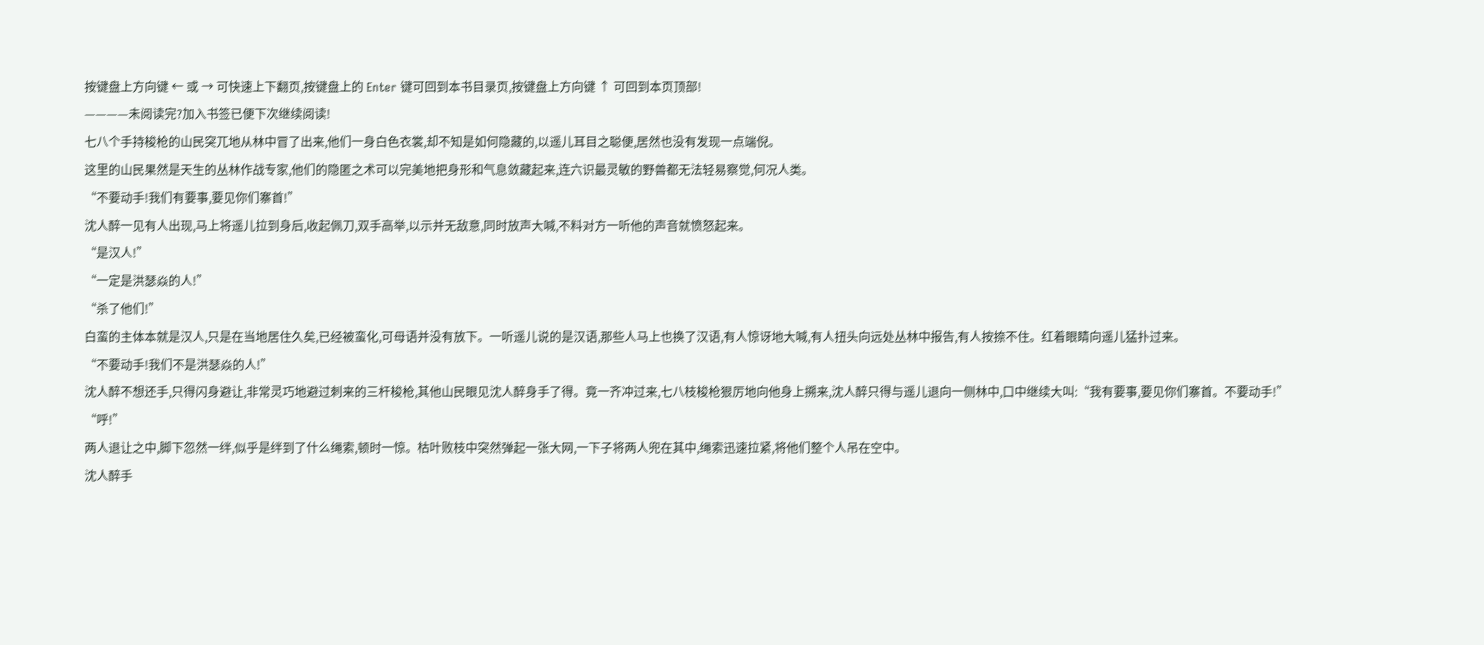按键盘上方向键 ← 或 → 可快速上下翻页,按键盘上的 Enter 键可回到本书目录页,按键盘上方向键 ↑ 可回到本页顶部!
————未阅读完?加入书签已便下次继续阅读!
七八个手持梭枪的山民突兀地从林中冒了出来,他们一身白色衣裳,却不知是如何隐藏的,以遥儿耳目之聪便,居然也没有发现一点端倪。
这里的山民果然是天生的丛林作战专家,他们的隐匿之术可以完美地把身形和气息敛藏起来,连六识最灵敏的野兽都无法轻易察觉,何况人类。
“不要动手!我们有要事,要见你们寨首!”
沈人醉一见有人出现,马上将遥儿拉到身后,收起佩刀,双手高举,以示并无敌意,同时放声大喊,不料对方一听他的声音就愤怒起来。
“是汉人!”
“一定是洪瑟焱的人!”
“杀了他们!”
白蛮的主体本就是汉人,只是在当地居住久矣,已经被蛮化,可母语并没有放下。一听遥儿说的是汉语,那些人马上也换了汉语,有人惊讶地大喊,有人扭头向远处丛林中报告,有人按捺不住。红着眼睛向遥儿猛扑过来。
“不要动手!我们不是洪瑟焱的人!”
沈人醉不想还手,只得闪身避让,非常灵巧地避过刺来的三杆梭枪,其他山民眼见沈人醉身手了得。竟一齐冲过来,七八枝梭枪狠厉地向他身上搠来,沈人醉只得与遥儿退向一侧林中,口中继续大叫:“我有要事,要见你们寨首。不要动手!”
“呼!”
两人退让之中,脚下忽然一绊,似乎是绊到了什么绳索,顿时一惊。枯叶败枝中突然弹起一张大网,一下子将两人兜在其中,绳索迅速拉紧,将他们整个人吊在空中。
沈人醉手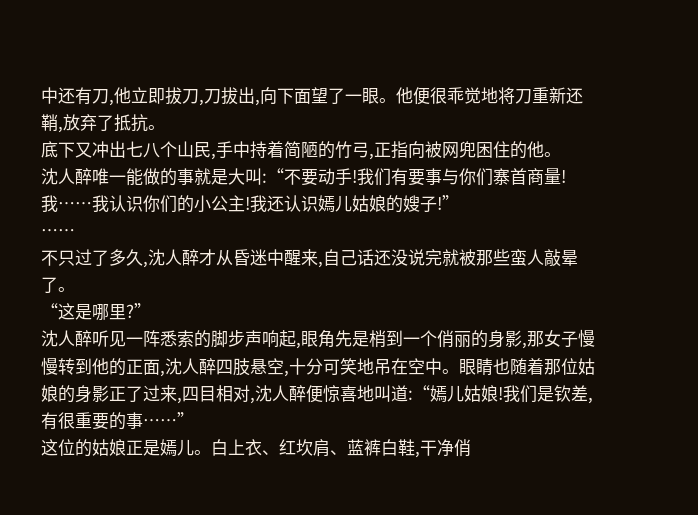中还有刀,他立即拔刀,刀拔出,向下面望了一眼。他便很乖觉地将刀重新还鞘,放弃了抵抗。
底下又冲出七八个山民,手中持着简陋的竹弓,正指向被网兜困住的他。
沈人醉唯一能做的事就是大叫:“不要动手!我们有要事与你们寨首商量!我……我认识你们的小公主!我还认识嫣儿姑娘的嫂子!”
……
不只过了多久,沈人醉才从昏迷中醒来,自己话还没说完就被那些蛮人敲晕了。
“这是哪里?”
沈人醉听见一阵悉索的脚步声响起,眼角先是梢到一个俏丽的身影,那女子慢慢转到他的正面,沈人醉四肢悬空,十分可笑地吊在空中。眼睛也随着那位姑娘的身影正了过来,四目相对,沈人醉便惊喜地叫道:“嫣儿姑娘!我们是钦差,有很重要的事……”
这位的姑娘正是嫣儿。白上衣、红坎肩、蓝裤白鞋,干净俏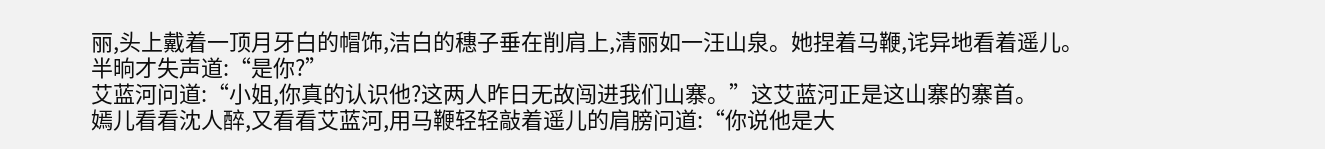丽,头上戴着一顶月牙白的帽饰,洁白的穗子垂在削肩上,清丽如一汪山泉。她捏着马鞭,诧异地看着遥儿。半晌才失声道:“是你?”
艾蓝河问道:“小姐,你真的认识他?这两人昨日无故闯进我们山寨。”这艾蓝河正是这山寨的寨首。
嫣儿看看沈人醉,又看看艾蓝河,用马鞭轻轻敲着遥儿的肩膀问道:“你说他是大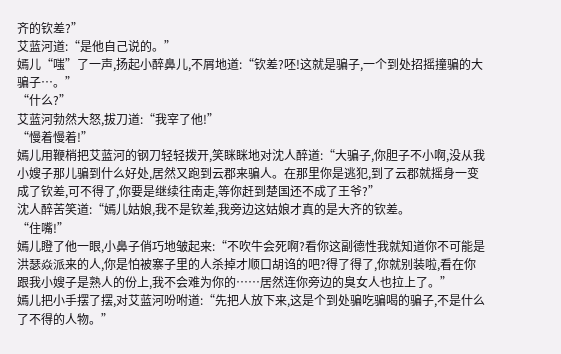齐的钦差?”
艾蓝河道:“是他自己说的。”
嫣儿“嗤”了一声,扬起小醉鼻儿,不屑地道:“钦差?呸!这就是骗子,一个到处招摇撞骗的大骗子…。”
“什么?”
艾蓝河勃然大怒,拔刀道:“我宰了他!”
“慢着慢着!”
嫣儿用鞭梢把艾蓝河的钢刀轻轻拨开,笑眯眯地对沈人醉道:“大骗子,你胆子不小啊,没从我小嫂子那儿骗到什么好处,居然又跑到云郡来骗人。在那里你是逃犯,到了云郡就摇身一变成了钦差,可不得了,你要是继续往南走,等你赶到楚国还不成了王爷?”
沈人醉苦笑道:“嫣儿姑娘,我不是钦差,我旁边这姑娘才真的是大齐的钦差。
“住嘴!”
嫣儿瞪了他一眼,小鼻子俏巧地皱起来:“不吹牛会死啊?看你这副德性我就知道你不可能是洪瑟焱派来的人,你是怕被寨子里的人杀掉才顺口胡诌的吧?得了得了,你就别装啦,看在你跟我小嫂子是熟人的份上,我不会难为你的……居然连你旁边的臭女人也拉上了。”
嫣儿把小手摆了摆,对艾蓝河吩咐道:“先把人放下来,这是个到处骗吃骗喝的骗子,不是什么了不得的人物。”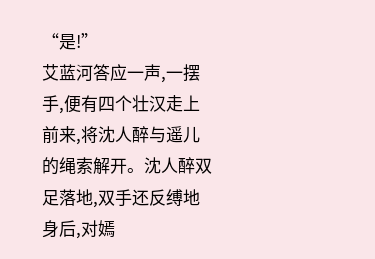“是!”
艾蓝河答应一声,一摆手,便有四个壮汉走上前来,将沈人醉与遥儿的绳索解开。沈人醉双足落地,双手还反缚地身后,对嫣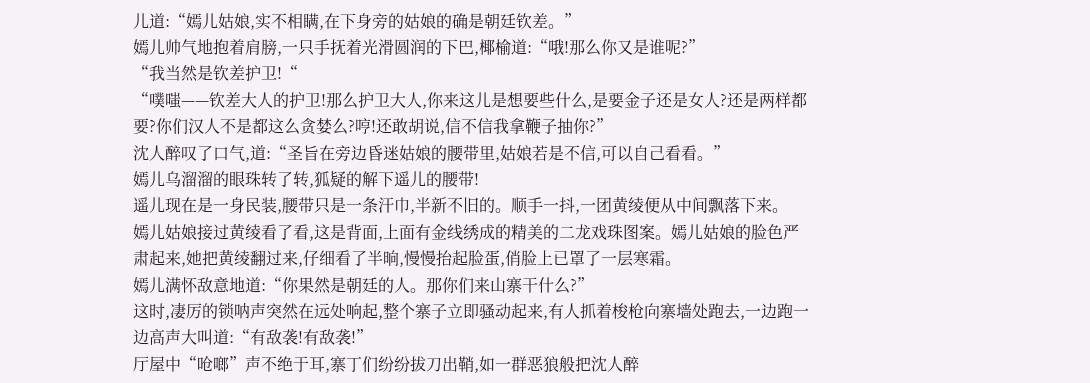儿道:“嫣儿姑娘,实不相瞒,在下身旁的姑娘的确是朝廷钦差。”
嫣儿帅气地抱着肩膀,一只手抚着光滑圆润的下巴,椰榆道:“哦!那么你又是谁呢?”
“我当然是钦差护卫!“
“噗嗤——钦差大人的护卫!那么护卫大人,你来这儿是想要些什么,是要金子还是女人?还是两样都要?你们汉人不是都这么贪婪么?哼!还敢胡说,信不信我拿鞭子抽你?”
沈人醉叹了口气,道:“圣旨在旁边昏迷姑娘的腰带里,姑娘若是不信,可以自己看看。”
嫣儿乌溜溜的眼珠转了转,狐疑的解下遥儿的腰带!
遥儿现在是一身民装,腰带只是一条汗巾,半新不旧的。顺手一抖,一团黄绫便从中间飘落下来。
嫣儿姑娘接过黄绫看了看,这是背面,上面有金线绣成的精美的二龙戏珠图案。嫣儿姑娘的脸色严肃起来,她把黄绫翻过来,仔细看了半晌,慢慢抬起脸蛋,俏脸上已罩了一层寒霜。
嫣儿满怀敌意地道:“你果然是朝廷的人。那你们来山寨干什么?”
这时,凄厉的锁呐声突然在远处响起,整个寨子立即骚动起来,有人抓着梭枪向寨墙处跑去,一边跑一边高声大叫道:“有敌袭!有敌袭!”
厅屋中“呛啷”声不绝于耳,寨丁们纷纷拔刀出鞘,如一群恶狼般把沈人醉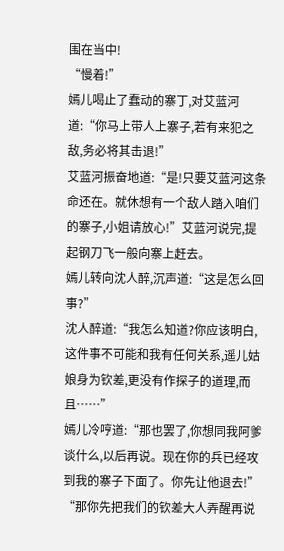围在当中!
“慢着!”
嫣儿喝止了蠢动的寨丁,对艾蓝河道:“你马上带人上寨子,若有来犯之敌,务必将其击退!”
艾蓝河振奋地道:“是!只要艾蓝河这条命还在。就休想有一个敌人踏入咱们的寨子,小姐请放心!”艾蓝河说完,提起钢刀飞一般向寨上赶去。
嫣儿转向沈人醉,沉声道:“这是怎么回事?”
沈人醉道:“我怎么知道?你应该明白,这件事不可能和我有任何关系,遥儿姑娘身为钦差,更没有作探子的道理,而且……”
嫣儿冷哼道:“那也罢了,你想同我阿爹谈什么,以后再说。现在你的兵已经攻到我的寨子下面了。你先让他退去!”
“那你先把我们的钦差大人弄醒再说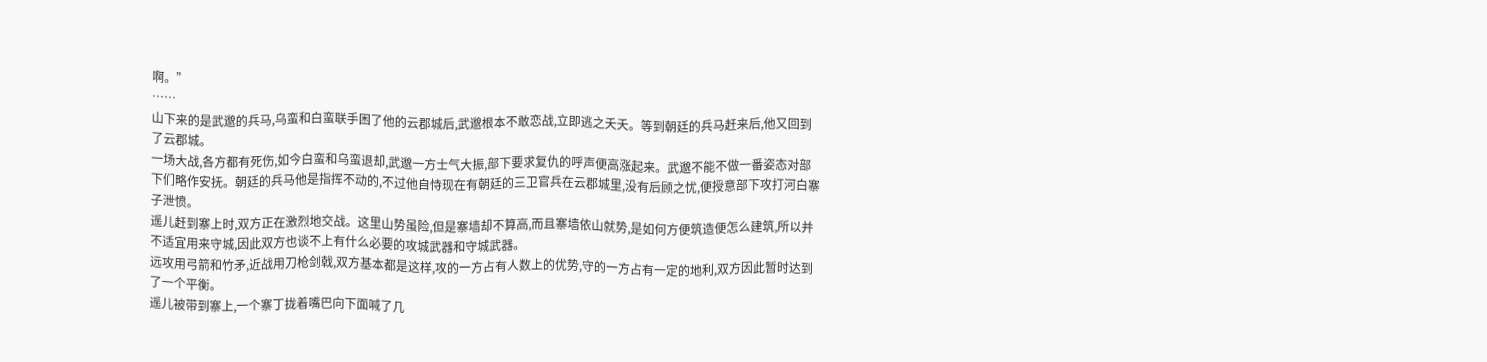啊。”
……
山下来的是武邈的兵马,乌蛮和白蛮联手困了他的云郡城后,武邈根本不敢恋战,立即逃之夭夭。等到朝廷的兵马赶来后,他又回到了云郡城。
一场大战,各方都有死伤,如今白蛮和乌蛮退却,武邈一方士气大振,部下要求复仇的呼声便高涨起来。武邈不能不做一番姿态对部下们略作安抚。朝廷的兵马他是指挥不动的,不过他自恃现在有朝廷的三卫官兵在云郡城里,没有后顾之忧,便授意部下攻打河白寨子泄愤。
遥儿赶到寨上时,双方正在激烈地交战。这里山势虽险,但是寨墙却不算高,而且寨墙依山就势,是如何方便筑造便怎么建筑,所以并不适宜用来守城,因此双方也谈不上有什么必要的攻城武器和守城武器。
远攻用弓箭和竹矛,近战用刀枪剑戟,双方基本都是这样,攻的一方占有人数上的优势,守的一方占有一定的地利,双方因此暂时达到了一个平衡。
遥儿被带到寨上,一个寨丁拢着嘴巴向下面喊了几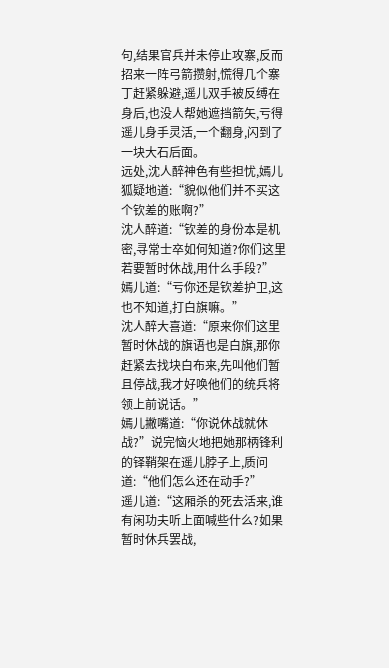句,结果官兵并未停止攻寨,反而招来一阵弓箭攒射,慌得几个寨丁赶紧躲避,遥儿双手被反缚在身后,也没人帮她遮挡箭矢,亏得遥儿身手灵活,一个翻身,闪到了一块大石后面。
远处,沈人醉神色有些担忧,嫣儿狐疑地道:“貌似他们并不买这个钦差的账啊?”
沈人醉道:“钦差的身份本是机密,寻常士卒如何知道?你们这里若要暂时休战,用什么手段?”
嫣儿道:“亏你还是钦差护卫,这也不知道,打白旗嘛。”
沈人醉大喜道:“原来你们这里暂时休战的旗语也是白旗,那你赶紧去找块白布来,先叫他们暂且停战,我才好唤他们的统兵将领上前说话。”
嫣儿撇嘴道:“你说休战就休战?”说完恼火地把她那柄锋利的铎鞘架在遥儿脖子上,质问道:“他们怎么还在动手?”
遥儿道:“这厢杀的死去活来,谁有闲功夫听上面喊些什么?如果暂时休兵罢战,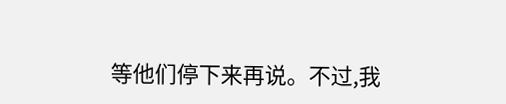等他们停下来再说。不过,我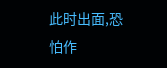此时出面,恐怕作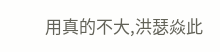用真的不大,洪瑟焱此